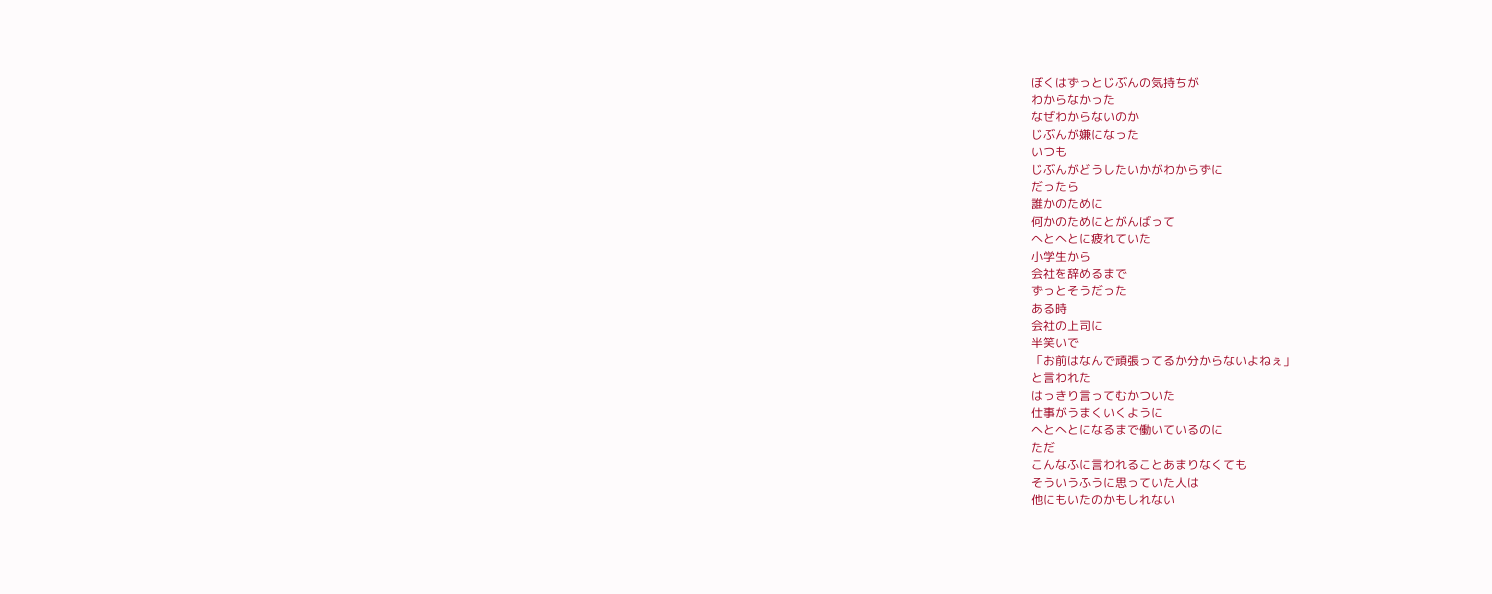ぼくはずっとじぶんの気持ちが
わからなかった
なぜわからないのか
じぶんが嫌になった
いつも
じぶんがどうしたいかがわからずに
だったら
誰かのために
何かのためにとがんばって
へとへとに疲れていた
小学生から
会社を辞めるまで
ずっとそうだった
ある時
会社の上司に
半笑いで
「お前はなんで頑張ってるか分からないよねぇ」
と言われた
はっきり言ってむかついた
仕事がうまくいくように
へとへとになるまで働いているのに
ただ
こんなふに言われることあまりなくても
そういうふうに思っていた人は
他にもいたのかもしれない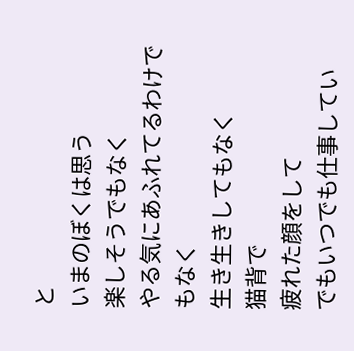と
いまのぼくは思う
楽しそうでもなく
やる気にあふれてるわけでもなく
生き生きしてもなく
猫背で
疲れた顔をして
でもいつでも仕事してい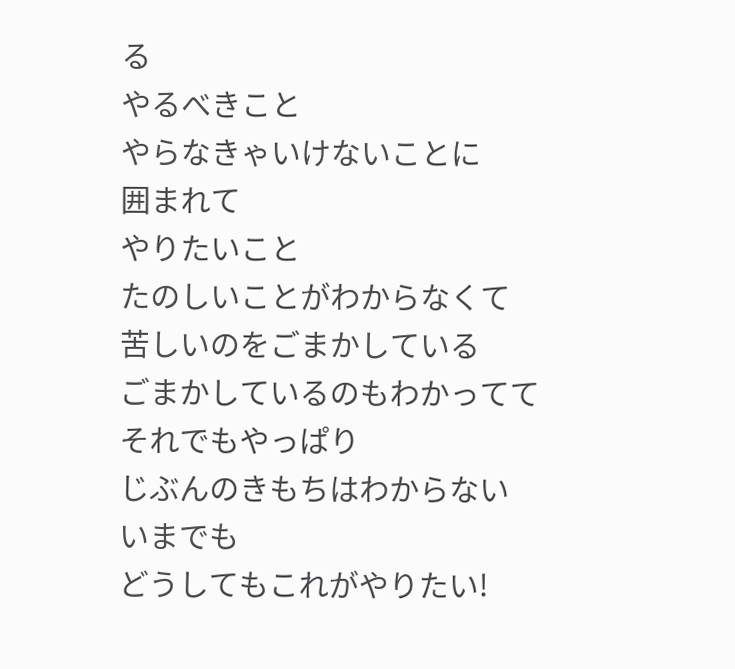る
やるべきこと
やらなきゃいけないことに
囲まれて
やりたいこと
たのしいことがわからなくて
苦しいのをごまかしている
ごまかしているのもわかってて
それでもやっぱり
じぶんのきもちはわからない
いまでも
どうしてもこれがやりたい!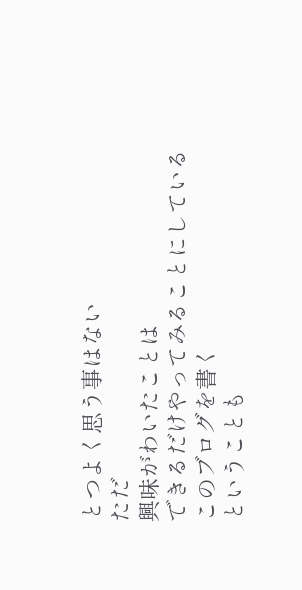とつよく思う事はない
ただ
興味がわいたことは
できるだけやってみることにしている
このブログを書く
ということも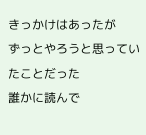きっかけはあったが
ずっとやろうと思っていたことだった
誰かに読んで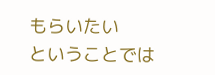もらいたい
ということでは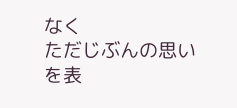なく
ただじぶんの思いを表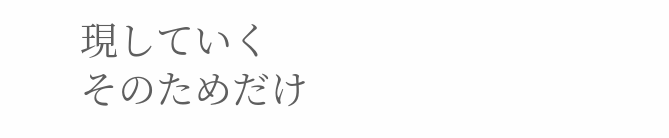現していく
そのためだけ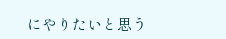にやりたいと思う